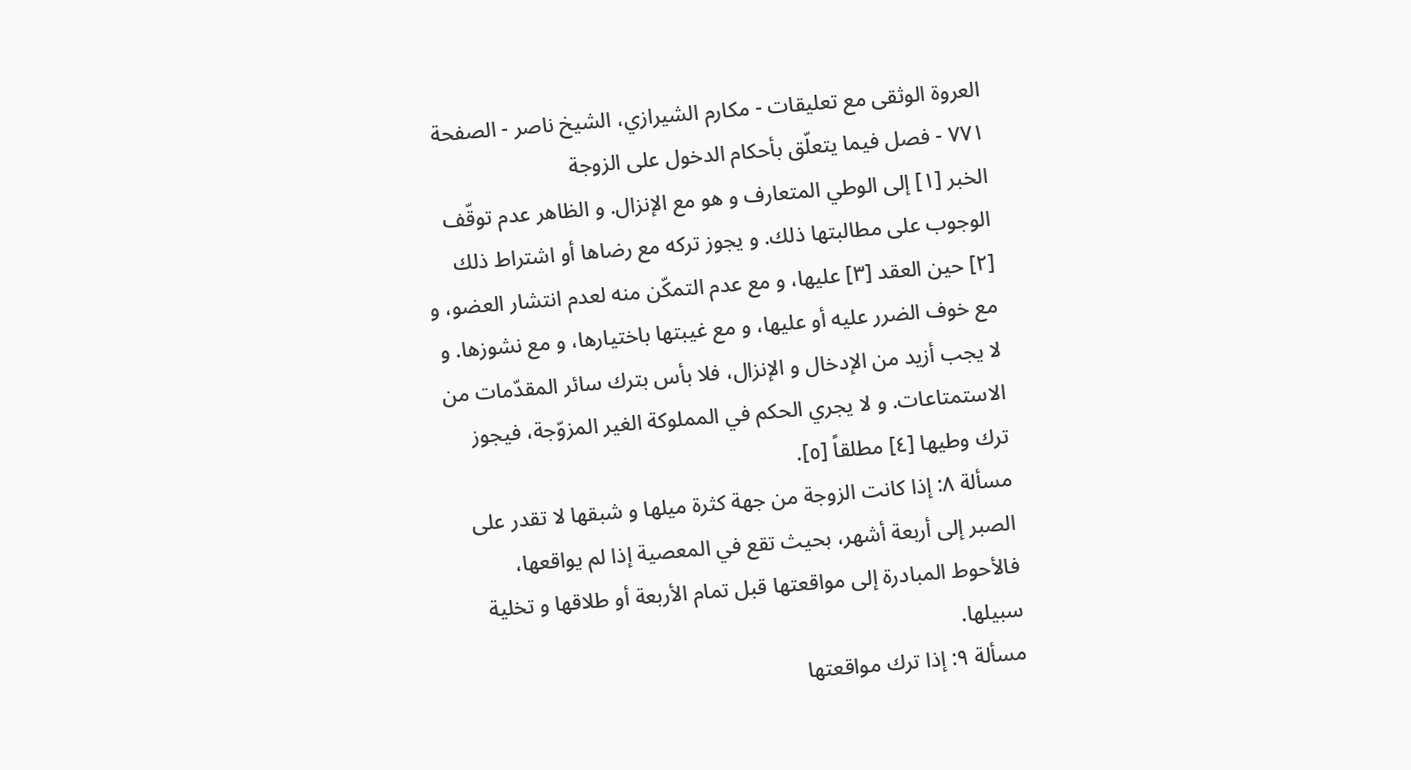العروة الوثقى مع تعليقات - مكارم الشيرازي، الشيخ ناصر - الصفحة ٧٧١ - فصل فيما يتعلّق بأحكام الدخول على الزوجة
الخبر [١] إلى الوطي المتعارف و هو مع الإنزال. و الظاهر عدم توقّف الوجوب على مطالبتها ذلك. و يجوز تركه مع رضاها أو اشتراط ذلك [٢] حين العقد [٣] عليها، و مع عدم التمكّن منه لعدم انتشار العضو، و مع خوف الضرر عليه أو عليها، و مع غيبتها باختيارها، و مع نشوزها. و لا يجب أزيد من الإدخال و الإنزال، فلا بأس بترك سائر المقدّمات من الاستمتاعات. و لا يجري الحكم في المملوكة الغير المزوّجة، فيجوز ترك وطيها [٤] مطلقاً [٥].
مسألة ٨: إذا كانت الزوجة من جهة كثرة ميلها و شبقها لا تقدر على الصبر إلى أربعة أشهر، بحيث تقع في المعصية إذا لم يواقعها، فالأحوط المبادرة إلى مواقعتها قبل تمام الأربعة أو طلاقها و تخلية سبيلها.
مسألة ٩: إذا ترك مواقعتها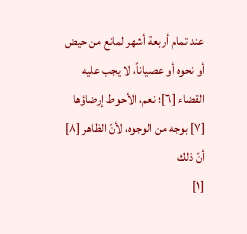عند تمام أربعة أشهر لمانع من حيض أو نحوه أو عصياناً، لا يجب عليه القضاء [٦]؛ نعم، الأحوط إرضاؤها [٧] بوجه من الوجوه، لأنّ الظاهر [٨] أنّ ذلك
[١]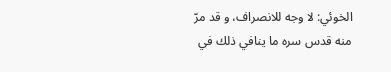الخوئي: لا وجه للانصراف، و قد مرّ منه قدس سره ما ينافي ذلك في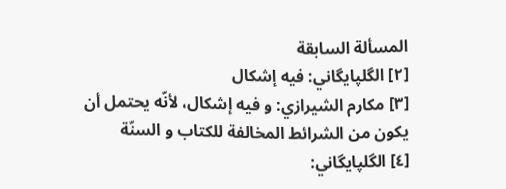المسألة السابقة
[٢] الگلپايگاني: فيه إشكال
[٣] مكارم الشيرازي: و فيه إشكال، لأنّه يحتمل أن يكون من الشرائط المخالفة للكتاب و السنّة
[٤] الگلپايگاني: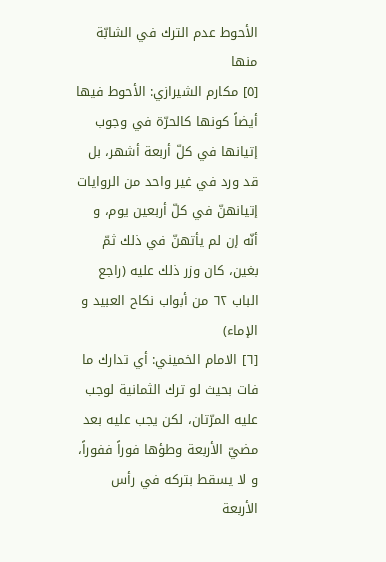الأحوط عدم الترك في الشابّة منها
[٥] مكارم الشيرازي: الأحوط فيها أيضاً كونها كالحرّة في وجوب إتيانها في كلّ أربعة أشهر، بل قد ورد في غير واحد من الروايات إتيانهنّ في كلّ أربعين يوم، و أنّه إن لم يأتهنّ في ذلك ثمّ بغين، كان وزر ذلك عليه (راجع الباب ٦٢ من أبواب نكاح العبيد و الإماء)
[٦] الامام الخميني: أي تدارك ما فات بحيث لو ترك الثمانية لوجب عليه المرّتان، لكن يجب عليه بعد مضيّ الأربعة وطؤها فوراً ففوراً، و لا يسقط بتركه في رأس الأربعة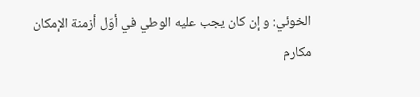الخوئي: و إن كان يجب عليه الوطي في أوّل أزمنة الإمكان
مكارم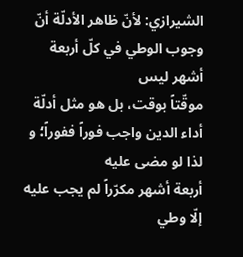الشيرازي: لأنّ ظاهر الأدلّة أنّ وجوب الوطي في كلّ أربعة أشهر ليس
موقّتاً بوقت، بل هو مثل أدلّة أداء الدين واجب فوراً ففوراً؛ و لذا لو مضى عليه
أربعة أشهر مكرّراً لم يجب عليه إلّا وطي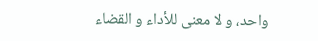واحد، و لا معنى للأداء و القضاء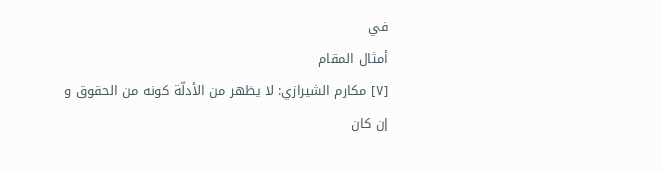في
أمثال المقام
[٧] مكارم الشيرازي: لا يظهر من الأدلّة كونه من الحقوق و إن كان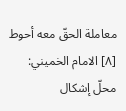معاملة الحقّ معه أحوط
[٨] الامام الخميني: محلّ إشكال